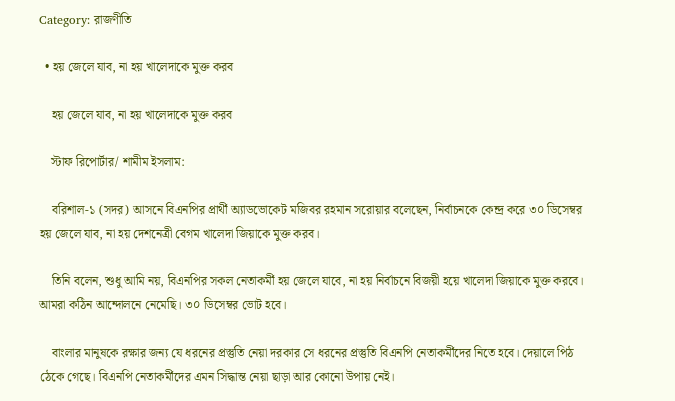Category: রাজণীতি

  • হয় জেলে যাব, না হয় খালেদাকে মুক্ত করব

    হয় জেলে যাব, না হয় খালেদাকে মুক্ত করব

    স্টাফ রিপোর্টার/ শামীম ইসলাম:

    বরিশাল-১ (সদর) আসনে বিএনপির প্রার্থী অ্যাডভোকেট মজিবর রহমান সরোয়ার বলেছেন, নির্বাচনকে কেন্দ্র করে ৩০ ডিসেম্বর হয় জেলে যাব, না হয় দেশনেত্রী বেগম খালেদা জিয়াকে মুক্ত করব।

    তিনি বলেন, শুধু আমি নয়, বিএনপির সকল নেতাকর্মী হয় জেলে যাবে, না হয় নির্বাচনে বিজয়ী হয়ে খালেদা জিয়াকে মুক্ত করবে। আমরা কঠিন আন্দোলনে নেমেছি। ৩০ ডিসেম্বর ভোট হবে।

    বাংলার মানুষকে রক্ষার জন্য যে ধরনের প্রস্তুতি নেয়া দরকার সে ধরনের প্রস্তুতি বিএনপি নেতাকর্মীদের নিতে হবে। দেয়ালে পিঠ ঠেকে গেছে। বিএনপি নেতাকর্মীদের এমন সিদ্ধান্ত নেয়া ছাড়া আর কোনো উপায় নেই।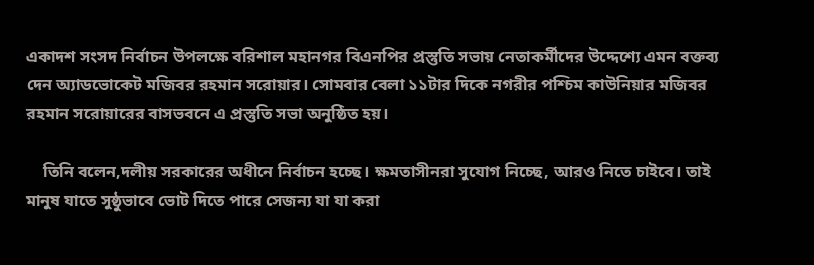একাদশ সংসদ নির্বাচন উপলক্ষে বরিশাল মহানগর বিএনপির প্রস্তুতি সভায় নেতাকর্মীদের উদ্দেশ্যে এমন বক্তব্য দেন অ্যাডভোকেট মজিবর রহমান সরোয়ার। সোমবার বেলা ১১টার দিকে নগরীর পশ্চিম কাউনিয়ার মজিবর রহমান সরোয়ারের বাসভবনে এ প্রস্তুতি সভা অনুষ্ঠিত হয়।

    তিনি বলেন,দলীয় সরকারের অধীনে নির্বাচন হচ্ছে। ক্ষমতাসীনরা সুযোগ নিচ্ছে, আরও নিতে চাইবে। তাই মানুষ যাতে সুষ্ঠুভাবে ভোট দিতে পারে সেজন্য যা যা করা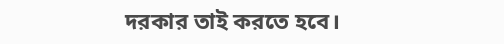দরকার তাই করতে হবে।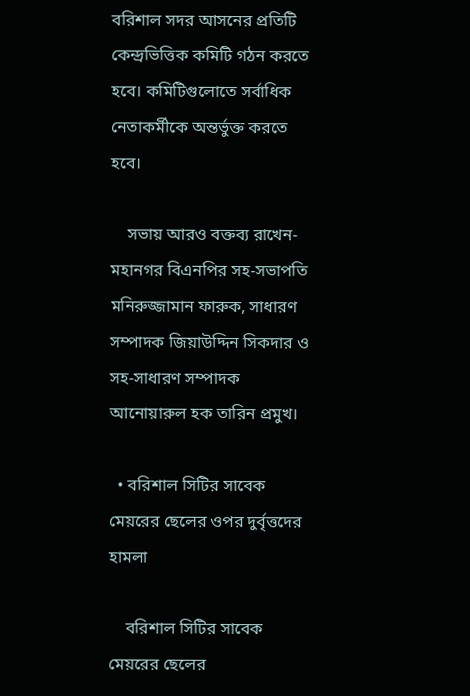বরিশাল সদর আসনের প্রতিটি কেন্দ্রভিত্তিক কমিটি গঠন করতে হবে। কমিটিগুলোতে সর্বাধিক নেতাকর্মীকে অন্তর্ভুক্ত করতে হবে।

    সভায় আরও বক্তব্য রাখেন- মহানগর বিএনপির সহ-সভাপতি মনিরুজ্জামান ফারুক, সাধারণ সম্পাদক জিয়াউদ্দিন সিকদার ও সহ-সাধারণ সম্পাদক আনোয়ারুল হক তারিন প্রমুখ।

  • বরিশাল সিটির সাবেক মেয়রের ছেলের ওপর দুর্বৃত্তদের হামলা

    বরিশাল সিটির সাবেক মেয়রের ছেলের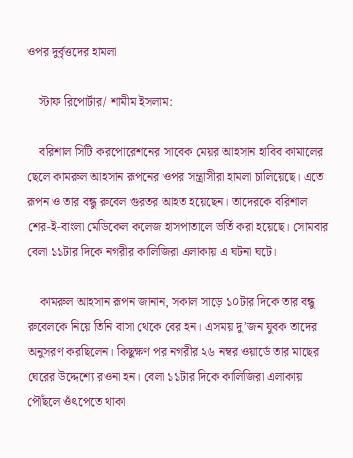ওপর দুর্বৃত্তদের হামলা

    স্টাফ রিপোর্টার/ শামীম ইসলাম:

    বরিশাল সিটি করপোরেশনের সাবেক মেয়র আহসান হাবিব কামালের ছেলে কামরুল আহসান রূপনের ওপর সন্ত্রাসীরা হামলা চালিয়েছে। এতে রূপন ও তার বন্ধু রুবেল গুরতর আহত হয়েছেন। তাদেরকে বরিশাল শের-ই-বাংলা মেডিকেল কলেজ হাসপাতালে ভর্তি করা হয়েছে। সোমবার বেলা ১১টার দিকে নগরীর কালিজিরা এলাকায় এ ঘটনা ঘটে।

    কামরুল আহসান রূপন জানান, সকাল সাড়ে ১০টার দিকে তার বন্ধু রুবেলকে নিয়ে তিনি বাসা থেকে বের হন। এসময় দু’জন যুবক তাদের অনুসরণ করছিলেন। কিছুক্ষণ পর নগরীর ২৬ নম্বর ওয়ার্ডে তার মাছের ঘেরের উদ্দেশ্যে রওনা হন। বেলা ১১টার দিকে কালিজিরা এলাকায় পৌঁছলে ওঁৎপেতে থাকা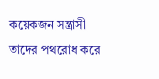কয়েকজন সন্ত্রাসী তাদের পথরোধ করে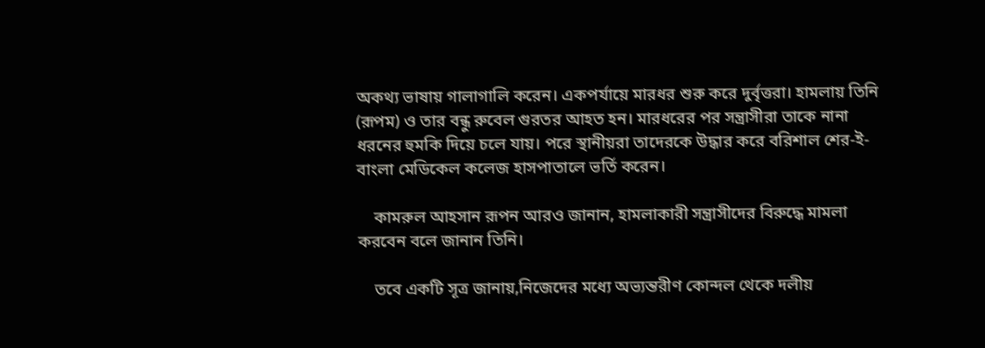অকথ্য ভাষায় গালাগালি করেন। একপর্যায়ে মারধর শুরু করে দুর্বৃত্তরা। হামলায় তিনি (রূপম) ও তার বন্ধু রুবেল গুরতর আহত হন। মারধরের পর সন্ত্রাসীরা তাকে নানা ধরনের হুমকি দিয়ে চলে যায়। পরে স্থানীয়রা তাদেরকে উদ্ধার করে বরিশাল শের-ই-বাংলা মেডিকেল কলেজ হাসপাতালে ভর্তি করেন।

    কামরুল আহসান রূপন আরও জানান, হামলাকারী সন্ত্রাসীদের বিরুদ্ধে মামলা করবেন বলে জানান তিনি।

    তবে একটি সূত্র জানায়,নিজেদের মধ্যে অভ্যন্তরীণ কোন্দল থেকে দলীয়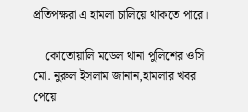প্রতিপক্ষরা এ হামলা চালিয়ে থাকতে পারে।

    কোতোয়ালি মডেল থানা পুলিশের ওসি মো. নুরুল ইসলাম জানান,হামলার খবর পেয়ে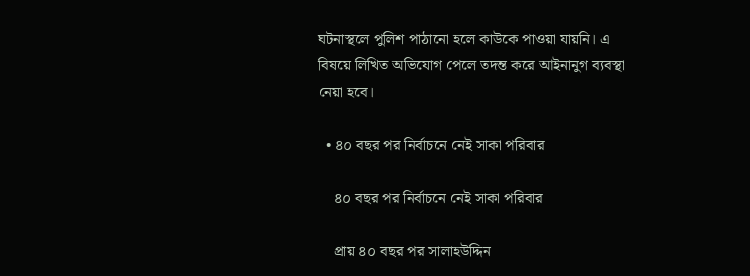ঘটনাস্থলে পুলিশ পাঠানো হলে কাউকে পাওয়া যায়নি। এ বিষয়ে লিখিত অভিযোগ পেলে তদন্ত করে আইনানুগ ব্যবস্থা নেয়া হবে।

  • ৪০ বছর পর নির্বাচনে নেই সাকা পরিবার

    ৪০ বছর পর নির্বাচনে নেই সাকা পরিবার

    প্রায় ৪০ বছর পর সালাহউদ্দিন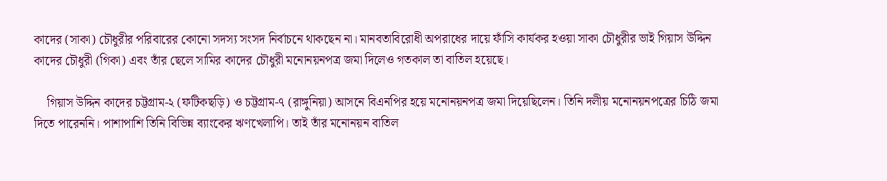কাদের (সাকা) চৌধুরীর পরিবারের কোনো সদস্য সংসদ নির্বাচনে থাকছেন না। মানবতাবিরোধী অপরাধের দায়ে ফাঁসি কার্যকর হওয়া সাকা চৌধুরীর ভাই গিয়াস উদ্দিন কাদের চৌধুরী (গিকা) এবং তাঁর ছেলে সামির কাদের চৌধুরী মনোনয়নপত্র জমা দিলেও গতকাল তা বাতিল হয়েছে।

    গিয়াস উদ্দিন কাদের চট্টগ্রাম-২ (ফটিকছড়ি) ও চট্টগ্রাম-৭ (রাঙ্গুনিয়া) আসনে বিএনপির হয়ে মনোনয়নপত্র জমা দিয়েছিলেন। তিনি দলীয় মনোনয়নপত্রের চিঠি জমা দিতে পারেননি। পাশাপাশি তিনি বিভিন্ন ব্যাংকের ঋণখেলাপি। তাই তাঁর মনোনয়ন বাতিল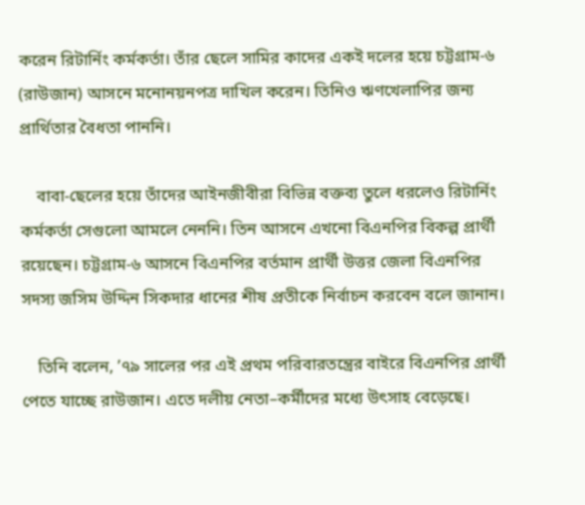করেন রিটার্নিং কর্মকর্তা। তাঁর ছেলে সামির কাদের একই দলের হয়ে চট্টগ্রাম-৬ (রাউজান) আসনে মনোনয়নপত্র দাখিল করেন। তিনিও ঋণখেলাপির জন্য প্রার্থিতার বৈধতা পাননি।

    বাবা-ছেলের হয়ে তাঁদের আইনজীবীরা বিভিন্ন বক্তব্য তুলে ধরলেও রিটার্নিং কর্মকর্তা সেগুলো আমলে নেননি। তিন আসনে এখনো বিএনপির বিকল্প প্রার্থী রয়েছেন। চট্টগ্রাম-৬ আসনে বিএনপির বর্তমান প্রার্থী উত্তর জেলা বিএনপির সদস্য জসিম উদ্দিন সিকদার ধানের শীষ প্রতীকে নির্বাচন করবেন বলে জানান।

    তিনি বলেন, ’৭৯ সালের পর এই প্রথম পরিবারতন্ত্রের বাইরে বিএনপির প্রার্থী পেতে যাচ্ছে রাউজান। এতে দলীয় নেতা–কর্মীদের মধ্যে উৎসাহ বেড়েছে।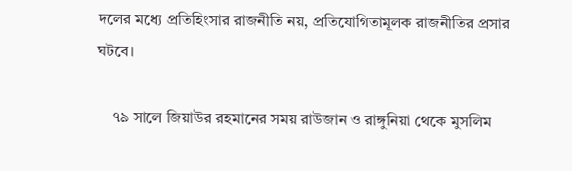দলের মধ্যে প্রতিহিংসার রাজনীতি নয়, প্রতিযোগিতামূলক রাজনীতির প্রসার ঘটবে।

    ৭৯ সালে জিয়াউর রহমানের সময় রাউজান ও রাঙ্গুনিয়া থেকে মুসলিম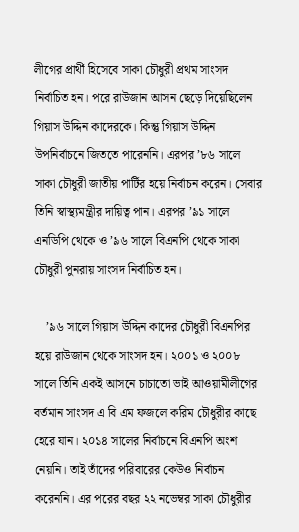লীগের প্রার্থী হিসেবে সাকা চৌধুরী প্রথম সাংসদ নির্বাচিত হন। পরে রাউজান আসন ছেড়ে দিয়েছিলেন গিয়াস উদ্দিন কাদেরকে। কিন্তু গিয়াস উদ্দিন উপনির্বাচনে জিততে পারেননি। এরপর ’৮৬ সালে সাকা চৌধুরী জাতীয় পার্টির হয়ে নির্বাচন করেন। সেবার তিনি স্বাস্থ্যমন্ত্রীর দায়িত্ব পান। এরপর ’৯১ সালে এনডিপি থেকে ও ’৯৬ সালে বিএনপি থেকে সাকা চৌধুরী পুনরায় সাংসদ নির্বাচিত হন।

    ’৯৬ সালে গিয়াস উদ্দিন কাদের চৌধুরী বিএনপির হয়ে রাউজান থেকে সাংসদ হন। ২০০১ ও ২০০৮ সালে তিনি একই আসনে চাচাতো ভাই আওয়ামীলীগের বর্তমান সাংসদ এ বি এম ফজলে করিম চৌধুরীর কাছে হেরে যান। ২০১৪ সালের নির্বাচনে বিএনপি অংশ নেয়নি। তাই তাঁদের পরিবারের কেউও নির্বাচন করেননি। এর পরের বছর ২২ নভেম্বর সাকা চৌধুরীর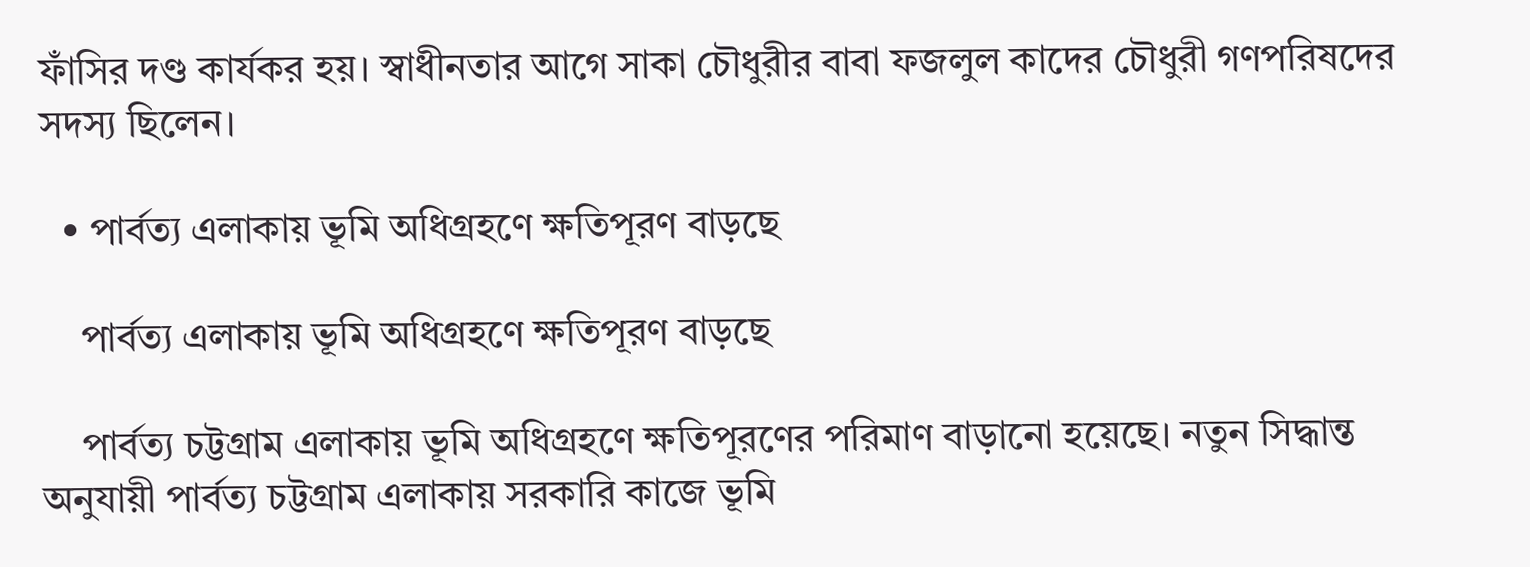ফাঁসির দণ্ড কার্যকর হয়। স্বাধীনতার আগে সাকা চৌধুরীর বাবা ফজলুল কাদের চৌধুরী গণপরিষদের সদস্য ছিলেন।

  • পার্বত্য এলাকায় ভূমি অধিগ্রহণে ক্ষতিপূরণ বাড়ছে

    পার্বত্য এলাকায় ভূমি অধিগ্রহণে ক্ষতিপূরণ বাড়ছে

    পার্বত্য চট্টগ্রাম এলাকায় ভূমি অধিগ্রহণে ক্ষতিপূরণের পরিমাণ বাড়ানো হয়েছে। নতুন সিদ্ধান্ত অনুযায়ী পার্বত্য চট্টগ্রাম এলাকায় সরকারি কাজে ভূমি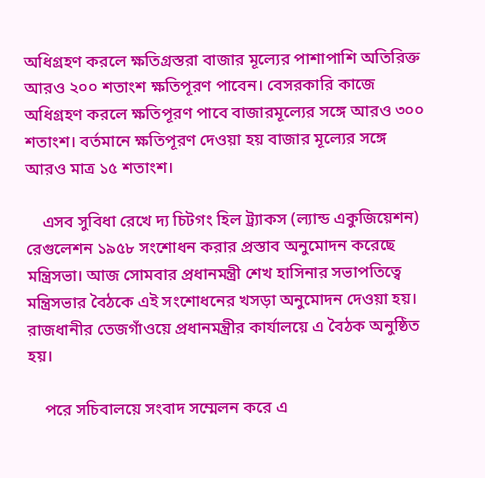অধিগ্রহণ করলে ক্ষতিগ্রস্তরা বাজার মূল্যের পাশাপাশি অতিরিক্ত আরও ২০০ শতাংশ ক্ষতিপূরণ পাবেন। বেসরকারি কাজে অধিগ্রহণ করলে ক্ষতিপূরণ পাবে বাজারমূল্যের সঙ্গে আরও ৩০০ শতাংশ। বর্তমানে ক্ষতিপূরণ দেওয়া হয় বাজার মূল্যের সঙ্গে আরও মাত্র ১৫ শতাংশ।

    এসব সুবিধা রেখে দ্য চিটগং হিল ট্র্যাকস (ল্যান্ড একুজিয়েশন) রেগুলেশন ১৯৫৮ সংশোধন করার প্রস্তাব অনুমোদন করেছে মন্ত্রিসভা। আজ সোমবার প্রধানমন্ত্রী শেখ হাসিনার সভাপতিত্বে মন্ত্রিসভার বৈঠকে এই সংশোধনের খসড়া অনুমোদন দেওয়া হয়। রাজধানীর তেজগাঁওয়ে প্রধানমন্ত্রীর কার্যালয়ে এ বৈঠক অনুষ্ঠিত হয়।

    পরে সচিবালয়ে সংবাদ সম্মেলন করে এ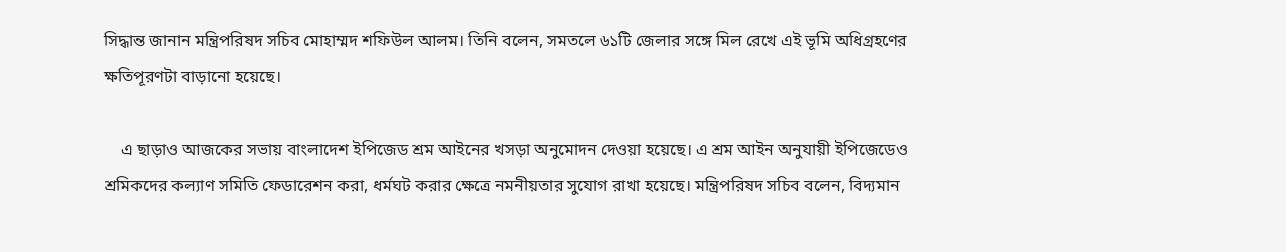সিদ্ধান্ত জানান মন্ত্রিপরিষদ সচিব মোহাম্মদ শফিউল আলম। তিনি বলেন, সমতলে ৬১টি জেলার সঙ্গে মিল রেখে এই ভূমি অধিগ্রহণের ক্ষতিপূরণটা বাড়ানো হয়েছে।

    এ ছাড়াও আজকের সভায় বাংলাদেশ ইপিজেড শ্রম আইনের খসড়া অনুমোদন দেওয়া হয়েছে। এ শ্রম আইন অনুযায়ী ইপিজেডেও শ্রমিকদের কল্যাণ সমিতি ফেডারেশন করা, ধর্মঘট করার ক্ষেত্রে নমনীয়তার সুযোগ রাখা হয়েছে। মন্ত্রিপরিষদ সচিব বলেন, বিদ্যমান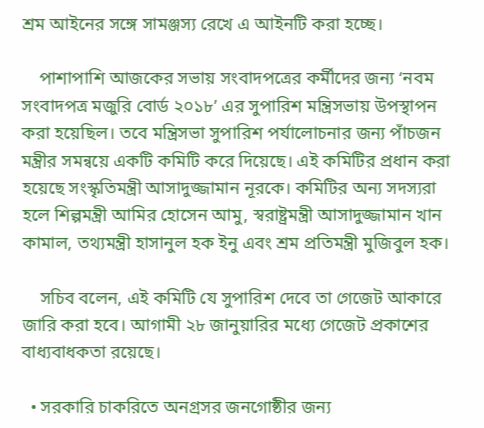শ্রম আইনের সঙ্গে সামঞ্জস্য রেখে এ আইনটি করা হচ্ছে।

    পাশাপাশি আজকের সভায় সংবাদপত্রের কর্মীদের জন্য ‘নবম সংবাদপত্র মজুরি বোর্ড ২০১৮’ এর সুপারিশ মন্ত্রিসভায় উপস্থাপন করা হয়েছিল। তবে মন্ত্রিসভা সুপারিশ পর্যালোচনার জন্য পাঁচজন মন্ত্রীর সমন্বয়ে একটি কমিটি করে দিয়েছে। এই কমিটির প্রধান করা হয়েছে সংস্কৃতিমন্ত্রী আসাদুজ্জামান নূরকে। কমিটির অন্য সদস্যরা হলে শিল্পমন্ত্রী আমির হোসেন আমু, স্বরাষ্ট্রমন্ত্রী আসাদুজ্জামান খান কামাল, তথ্যমন্ত্রী হাসানুল হক ইনু এবং শ্রম প্রতিমন্ত্রী মুজিবুল হক।

    সচিব বলেন, এই কমিটি যে সুপারিশ দেবে তা গেজেট আকারে জারি করা হবে। আগামী ২৮ জানুয়ারির মধ্যে গেজেট প্রকাশের বাধ্যবাধকতা রয়েছে।

  • সরকারি চাকরিতে অনগ্রসর জনগোষ্ঠীর জন্য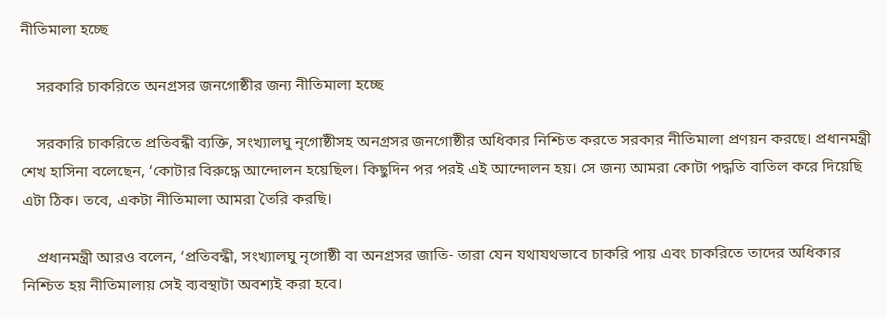নীতিমালা হচ্ছে

    সরকারি চাকরিতে অনগ্রসর জনগোষ্ঠীর জন্য নীতিমালা হচ্ছে

    সরকারি চাকরিতে প্রতিবন্ধী ব্যক্তি, সংখ্যালঘু নৃগোষ্ঠীসহ অনগ্রসর জনগোষ্ঠীর অধিকার নিশ্চিত করতে সরকার নীতিমালা প্রণয়ন করছে। প্রধানমন্ত্রী শেখ হাসিনা বলেছেন, ‘কোটার বিরুদ্ধে আন্দোলন হয়েছিল। কিছুদিন পর পরই এই আন্দোলন হয়। সে জন্য আমরা কোটা পদ্ধতি বাতিল করে দিয়েছি এটা ঠিক। তবে, একটা নীতিমালা আমরা তৈরি করছি।

    প্রধানমন্ত্রী আরও বলেন, ‘প্রতিবন্ধী, সংখ্যালঘু নৃগোষ্ঠী বা অনগ্রসর জাতি- তারা যেন যথাযথভাবে চাকরি পায় এবং চাকরিতে তাদের অধিকার নিশ্চিত হয় নীতিমালায় সেই ব্যবস্থাটা অবশ্যই করা হবে।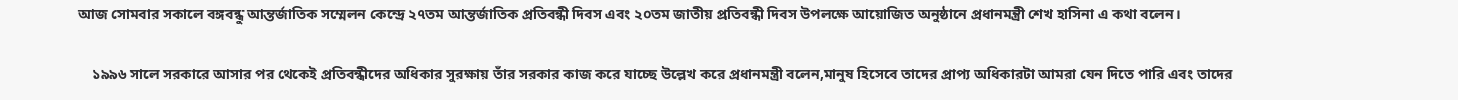আজ সোমবার সকালে বঙ্গবন্ধু আন্তর্জাতিক সম্মেলন কেন্দ্রে ২৭তম আন্তর্জাতিক প্রতিবন্ধী দিবস এবং ২০তম জাতীয় প্রতিবন্ধী দিবস উপলক্ষে আয়োজিত অনুষ্ঠানে প্রধানমন্ত্রী শেখ হাসিনা এ কথা বলেন।

    ১৯৯৬ সালে সরকারে আসার পর থেকেই প্রতিবন্ধীদের অধিকার সুরক্ষায় তাঁর সরকার কাজ করে যাচ্ছে উল্লেখ করে প্রধানমন্ত্রী বলেন,মানুষ হিসেবে তাদের প্রাপ্য অধিকারটা আমরা যেন দিতে পারি এবং তাদের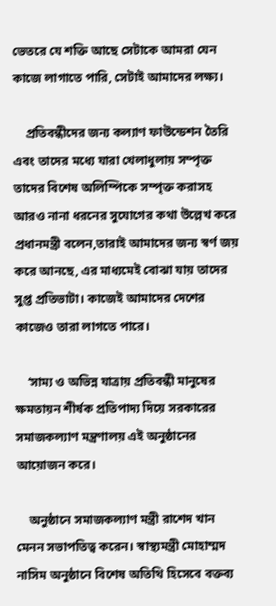ভেতরে যে শক্তি আছে সেটাকে আমরা যেন কাজে লাগাতে পারি, সেটাই আমাদের লক্ষ্য।

    প্রতিবন্ধীদের জন্য কল্যাণ ফাউন্ডেশন তৈরি এবং তাদের মধ্যে যারা খেলাধুলায় সম্পৃক্ত তাদের বিশেষ অলিম্পিকে সম্পৃক্ত করাসহ আরও নানা ধরনের সুযোগের কথা উল্লেখ করে প্রধানমন্ত্রী বলেন,তারাই আমাদের জন্য স্বর্ণ জয় করে আনছে, এর মাধ্যমেই বোঝা যায় তাদের সুপ্ত প্রতিভাটা। কাজেই আমাদের দেশের কাজেও তারা লাগতে পারে।

    ‘সাম্য ও অভিন্ন যাত্রায় প্রতিবন্ধী মানুষের ক্ষমতায়ন শীর্ষক প্রতিপাদ্য দিয়ে সরকারের সমাজকল্যাণ মন্ত্রণালয় এই অনুষ্ঠানের আয়োজন করে।

    অনুষ্ঠানে সমাজকল্যাণ মন্ত্রী রাশেদ খান মেনন সভাপতিত্ব করেন। স্বাস্থ্যমন্ত্রী মোহাম্মদ নাসিম অনুষ্ঠানে বিশেষ অতিথি হিসেবে বক্তব্য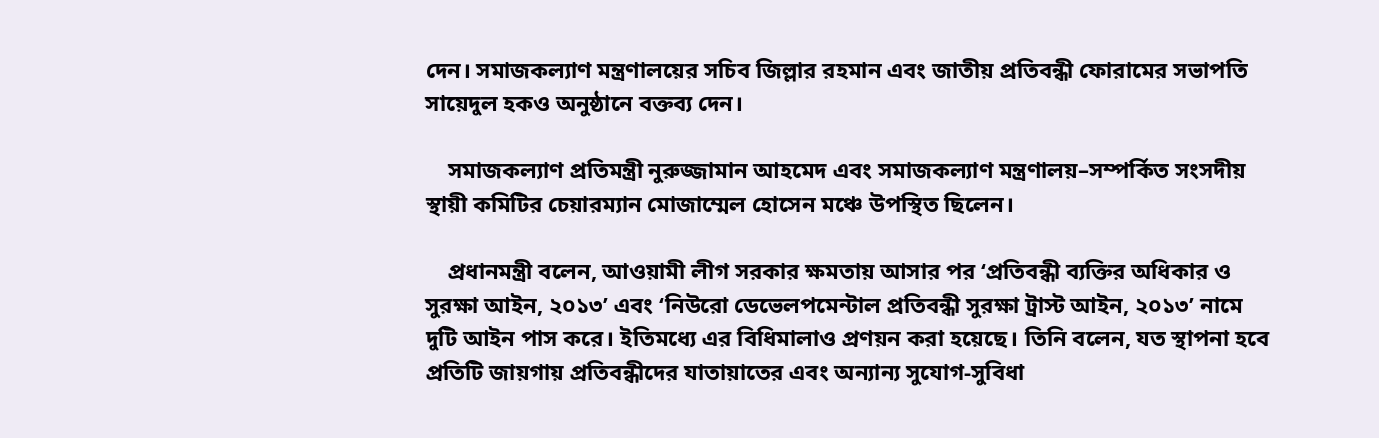দেন। সমাজকল্যাণ মন্ত্রণালয়ের সচিব জিল্লার রহমান এবং জাতীয় প্রতিবন্ধী ফোরামের সভাপতি সায়েদুল হকও অনুষ্ঠানে বক্তব্য দেন।

    সমাজকল্যাণ প্রতিমন্ত্রী নুরুজ্জামান আহমেদ এবং সমাজকল্যাণ মন্ত্রণালয়–সম্পর্কিত সংসদীয় স্থায়ী কমিটির চেয়ারম্যান মোজাম্মেল হোসেন মঞ্চে উপস্থিত ছিলেন।

    প্রধানমন্ত্রী বলেন, আওয়ামী লীগ সরকার ক্ষমতায় আসার পর ‘প্রতিবন্ধী ব্যক্তির অধিকার ও সুরক্ষা আইন, ২০১৩’ এবং ‘নিউরো ডেভেলপমেন্টাল প্রতিবন্ধী সুরক্ষা ট্রাস্ট আইন, ২০১৩’ নামে দুটি আইন পাস করে। ইতিমধ্যে এর বিধিমালাও প্রণয়ন করা হয়েছে। তিনি বলেন, যত স্থাপনা হবে প্রতিটি জায়গায় প্রতিবন্ধীদের যাতায়াতের এবং অন্যান্য সুযোগ-সুবিধা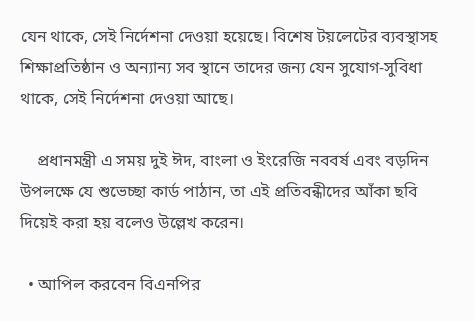যেন থাকে, সেই নির্দেশনা দেওয়া হয়েছে। বিশেষ টয়লেটের ব্যবস্থাসহ শিক্ষাপ্রতিষ্ঠান ও অন্যান্য সব স্থানে তাদের জন্য যেন সুযোগ-সুবিধা থাকে, সেই নির্দেশনা দেওয়া আছে।

    প্রধানমন্ত্রী এ সময় দুই ঈদ, বাংলা ও ইংরেজি নববর্ষ এবং বড়দিন উপলক্ষে যে শুভেচ্ছা কার্ড পাঠান, তা এই প্রতিবন্ধীদের আঁকা ছবি দিয়েই করা হয় বলেও উল্লেখ করেন।

  • আপিল করবেন বিএনপির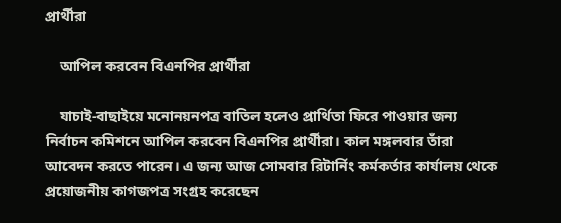প্রার্থীরা

    আপিল করবেন বিএনপির প্রার্থীরা

    যাচাই-বাছাইয়ে মনোনয়নপত্র বাতিল হলেও প্রার্থিতা ফিরে পাওয়ার জন্য নির্বাচন কমিশনে আপিল করবেন বিএনপির প্রার্থীরা। কাল মঙ্গলবার তাঁরা আবেদন করতে পারেন। এ জন্য আজ সোমবার রিটার্নিং কর্মকর্তার কার্যালয় থেকে প্রয়োজনীয় কাগজপত্র সংগ্রহ করেছেন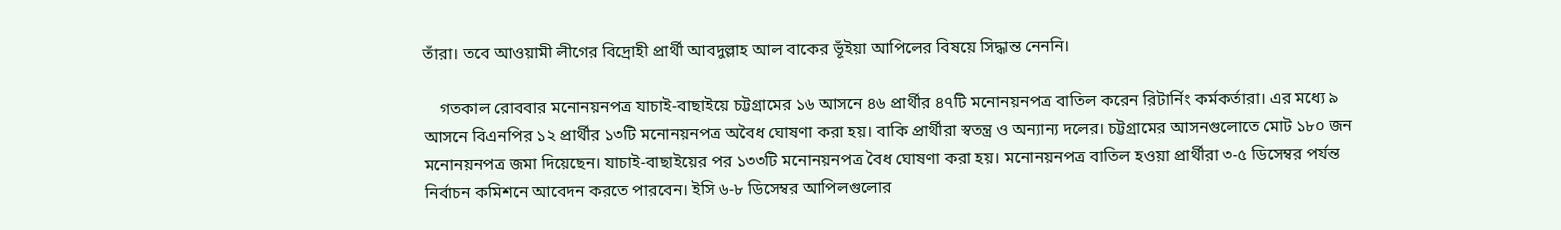তাঁরা। তবে আওয়ামী লীগের বিদ্রোহী প্রার্থী আবদুল্লাহ আল বাকের ভূঁইয়া আপিলের বিষয়ে সিদ্ধান্ত নেননি।

    গতকাল রোববার মনোনয়নপত্র যাচাই-বাছাইয়ে চট্টগ্রামের ১৬ আসনে ৪৬ প্রার্থীর ৪৭টি মনোনয়নপত্র বাতিল করেন রিটার্নিং কর্মকর্তারা। এর মধ্যে ৯ আসনে বিএনপির ১২ প্রার্থীর ১৩টি মনোনয়নপত্র অবৈধ ঘোষণা করা হয়। বাকি প্রার্থীরা স্বতন্ত্র ও অন্যান্য দলের। চট্টগ্রামের আসনগুলোতে মোট ১৮০ জন মনোনয়নপত্র জমা দিয়েছেন। যাচাই-বাছাইয়ের পর ১৩৩টি মনোনয়নপত্র বৈধ ঘোষণা করা হয়। মনোনয়নপত্র বাতিল হওয়া প্রার্থীরা ৩-৫ ডিসেম্বর পর্যন্ত নির্বাচন কমিশনে আবেদন করতে পারবেন। ইসি ৬-৮ ডিসেম্বর আপিলগুলোর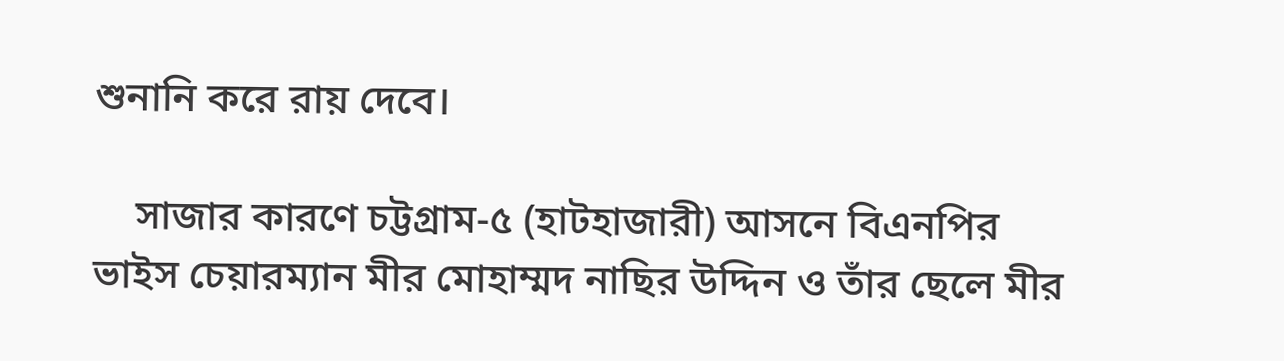শুনানি করে রায় দেবে।

    সাজার কারণে চট্টগ্রাম-৫ (হাটহাজারী) আসনে বিএনপির ভাইস চেয়ারম্যান মীর মোহাম্মদ নাছির উদ্দিন ও তাঁর ছেলে মীর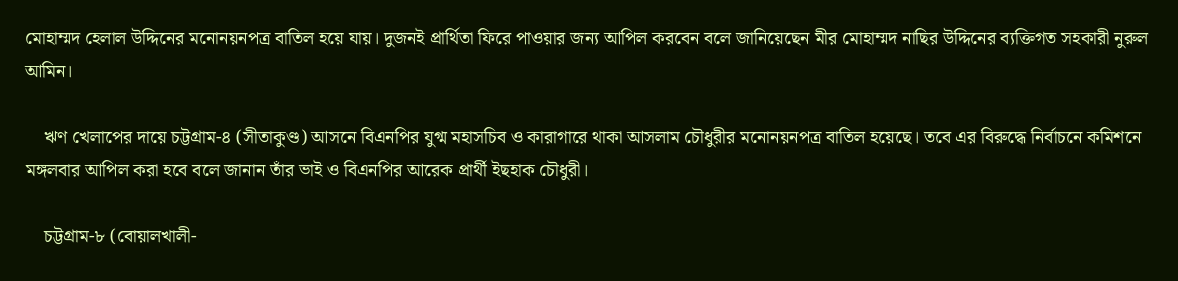মোহাম্মদ হেলাল উদ্দিনের মনোনয়নপত্র বাতিল হয়ে যায়। দুজনই প্রার্থিতা ফিরে পাওয়ার জন্য আপিল করবেন বলে জানিয়েছেন মীর মোহাম্মদ নাছির উদ্দিনের ব্যক্তিগত সহকারী নুরুল আমিন।

    ঋণ খেলাপের দায়ে চট্টগ্রাম-৪ (সীতাকুণ্ড) আসনে বিএনপির যুগ্ম মহাসচিব ও কারাগারে থাকা আসলাম চৌধুরীর মনোনয়নপত্র বাতিল হয়েছে। তবে এর বিরুদ্ধে নির্বাচনে কমিশনে মঙ্গলবার আপিল করা হবে বলে জানান তাঁর ভাই ও বিএনপির আরেক প্রার্থী ইছহাক চৌধুরী।

    চট্টগ্রাম-৮ (বোয়ালখালী-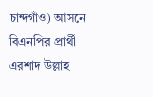চান্দগাঁও) আসনে বিএনপির প্রার্থী এরশাদ উল্লাহ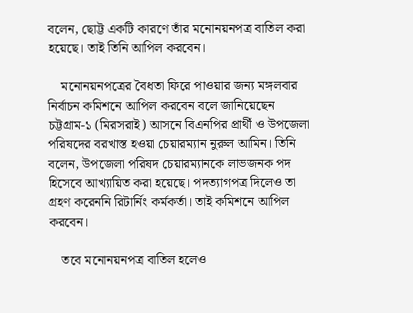বলেন, ছোট্ট একটি কারণে তাঁর মনোনয়নপত্র বাতিল করা হয়েছে। তাই তিনি আপিল করবেন।

    মনোনয়নপত্রের বৈধতা ফিরে পাওয়ার জন্য মঙ্গলবার নির্বাচন কমিশনে আপিল করবেন বলে জানিয়েছেন চট্টগ্রাম-১ (মিরসরাই) আসনে বিএনপির প্রার্থী ও উপজেলা পরিষদের বরখাস্ত হওয়া চেয়ারম্যান নুরুল আমিন। তিনি বলেন, উপজেলা পরিষদ চেয়ারম্যানকে লাভজনক পদ হিসেবে আখ্যায়িত করা হয়েছে। পদত্যাগপত্র দিলেও তা গ্রহণ করেননি রিটার্নিং কর্মকর্তা। তাই কমিশনে আপিল করবেন।

    তবে মনোনয়নপত্র বাতিল হলেও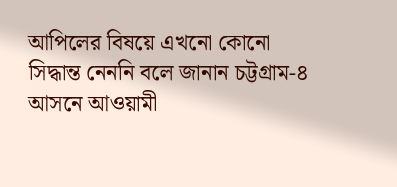আপিলের বিষয়ে এখনো কোনো সিদ্ধান্ত নেননি বলে জানান চট্টগ্রাম-৪ আসনে আওয়ামী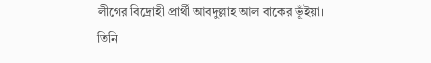লীগের বিদ্রোহী প্রার্থী আবদুল্লাহ আল বাকের ভূঁইয়া। তিনি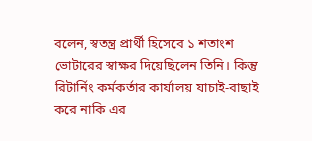বলেন, স্বতন্ত্র প্রার্থী হিসেবে ১ শতাংশ ভোটারের স্বাক্ষর দিয়েছিলেন তিনি। কিন্তু রিটার্নিং কর্মকর্তার কার্যালয় যাচাই-বাছাই করে নাকি এর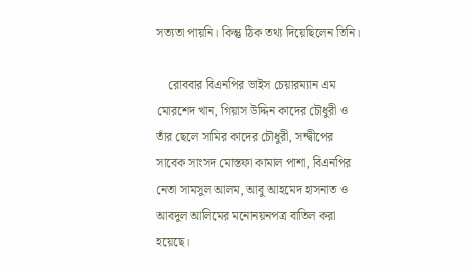সত্যতা পায়নি। কিন্তু ঠিক তথ্য দিয়েছিলেন তিনি।

    রোববার বিএনপির ভাইস চেয়ারম্যান এম মোরশেদ খান, গিয়াস উদ্দিন কাদের চৌধুরী ও তাঁর ছেলে সামির কাদের চৌধুরী, সন্দ্বীপের সাবেক সাংসদ মোস্তফা কামাল পাশা, বিএনপির নেতা সামসুল আলম, আবু আহমেদ হাসনাত ও আবদুল আলিমের মনোনয়নপত্র বাতিল করা হয়েছে।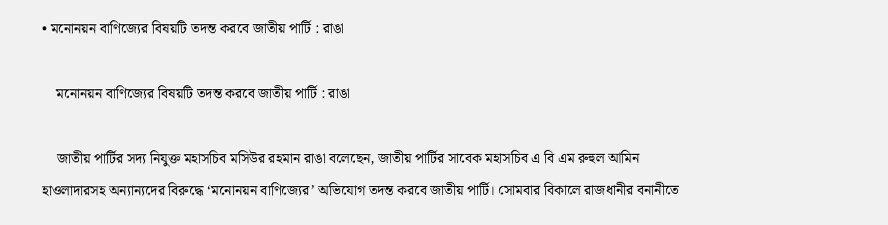• মনোনয়ন বাণিজ্যের বিষয়টি তদন্ত করবে জাতীয় পার্টি : রাঙা

    মনোনয়ন বাণিজ্যের বিষয়টি তদন্ত করবে জাতীয় পার্টি : রাঙা

    জাতীয় পার্টির সদ্য নিযুক্ত মহাসচিব মসিউর রহমান রাঙা বলেছেন, জাতীয় পার্টির সাবেক মহাসচিব এ বি এম রুহুল আমিন হাওলাদারসহ অন্যান্যদের বিরুদ্ধে ‘মনোনয়ন বাণিজ্যের’ অভিযোগ তদন্ত করবে জাতীয় পার্টি। সোমবার বিকালে রাজধানীর বনানীতে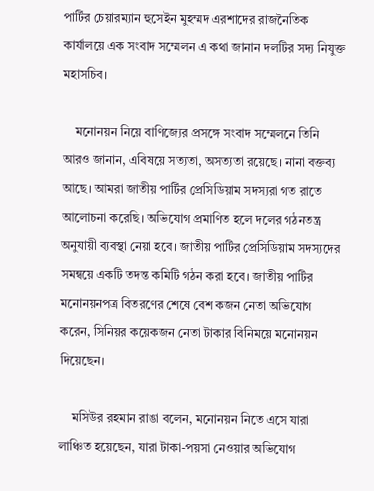পার্টির চেয়ারম্যান হুসেইন মুহম্মদ এরশাদের রাজনৈতিক কার্যালয়ে এক সংবাদ সম্মেলন এ কথা জানান দলটির সদ্য নিযুক্ত মহাসচিব।

    মনোনয়ন নিয়ে বাণিজ্যের প্রসঙ্গে সংবাদ সম্মেলনে তিনি আরও জানান, এবিষয়ে সত্যতা, অসত্যতা রয়েছে। নানা বক্তব্য আছে। আমরা জাতীয় পার্টির প্রেসিডিয়াম সদস্যরা গত রাতে আলোচনা করেছি। অভিযোগ প্রমাণিত হলে দলের গঠনতন্ত্র অনুযায়ী ব্যবস্থা নেয়া হবে। জাতীয় পার্টির প্রেসিডিয়াম সদস্যদের সমন্বয়ে একটি তদন্ত কমিটি গঠন করা হবে। জাতীয় পার্টির মনোনয়নপত্র বিতরণের শেষে বেশ কজন নেতা অভিযোগ করেন, সিনিয়র কয়েকজন নেতা টাকার বিনিময়ে মনোনয়ন দিয়েছেন।

    মসিউর রহমান রাঙা বলেন, মনোনয়ন নিতে এসে যারা লাঞ্চিত হয়েছেন, যারা টাকা-পয়সা নেওয়ার অভিযোগ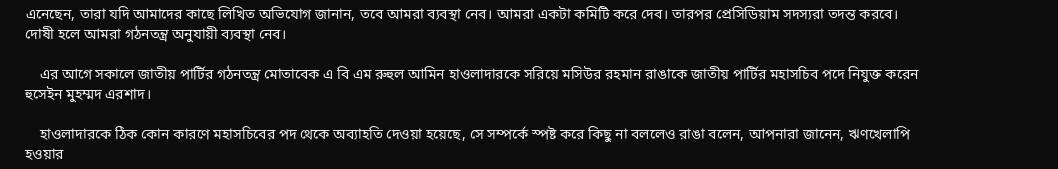এনেছেন, তারা যদি আমাদের কাছে লিখিত অভিযোগ জানান, তবে আমরা ব্যবস্থা নেব। আমরা একটা কমিটি করে দেব। তারপর প্রেসিডিয়াম সদস্যরা তদন্ত করবে। দোষী হলে আমরা গঠনতন্ত্র অনুযায়ী ব্যবস্থা নেব।

    এর আগে সকালে জাতীয় পার্টির গঠনতন্ত্র মোতাবেক এ বি এম রুহুল আমিন হাওলাদারকে সরিয়ে মসিউর রহমান রাঙাকে জাতীয় পার্টির মহাসচিব পদে নিযুক্ত করেন হুসেইন মুহম্মদ এরশাদ।

    হাওলাদারকে ঠিক কোন কারণে মহাসচিবের পদ থেকে অব্যাহতি দেওয়া হয়েছে, সে সম্পর্কে স্পষ্ট করে কিছু না বললেও রাঙা বলেন, আপনারা জানেন, ঋণখেলাপি হওয়ার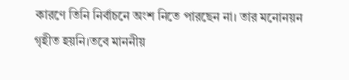কারণে তিনি নির্বাচনে অংশ নিতে পারছেন না। তার মনোনয়ন গৃহীত হয়নি।তবে মাননীয়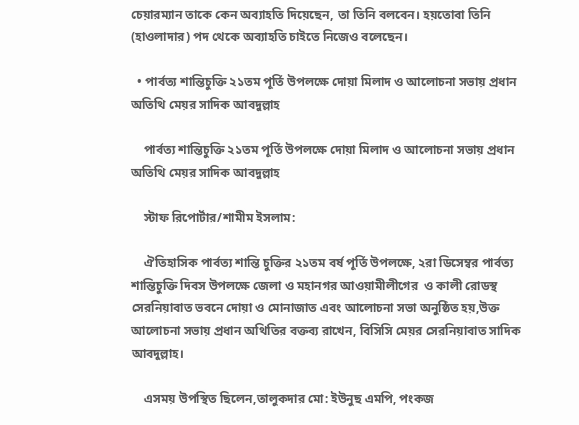চেয়ারম্যান তাকে কেন অব্যাহতি দিয়েছেন, তা তিনি বলবেন। হয়তোবা তিনি (হাওলাদার) পদ থেকে অব্যাহতি চাইতে নিজেও বলেছেন।

  • পার্বত্য শান্তিচুক্তি ২১তম পূর্তি উপলক্ষে দোয়া মিলাদ ও আলোচনা সভায় প্রধান অতিথি মেয়র সাদিক আবদুল্লাহ

    পার্বত্য শান্তিচুক্তি ২১তম পূর্তি উপলক্ষে দোয়া মিলাদ ও আলোচনা সভায় প্রধান অতিথি মেয়র সাদিক আবদুল্লাহ

    স্টাফ রিপোর্টার/শামীম ইসলাম:

    ঐতিহাসিক পার্বত্য শান্তি চুক্তির ২১তম বর্ষ পূর্তি উপলক্ষে, ২রা ডিসেম্বর পার্বত্য শান্তিচুক্তি দিবস উপলক্ষে জেলা ও মহানগর আওয়ামীলীগের  ও কালী রোডস্থ সেরনিয়াবাত ভবনে দোয়া ও মোনাজাত এবং আলোচনা সভা অনুষ্ঠিত হয়,উক্ত আলোচনা সভায় প্রধান অথিতির বক্তব্য রাখেন, বিসিসি মেয়র সেরনিয়াবাত সাদিক আবদুল্লাহ।

    এসময় উপস্থিত ছিলেন,তালুকদার মো: ইউনুছ এমপি, পংকজ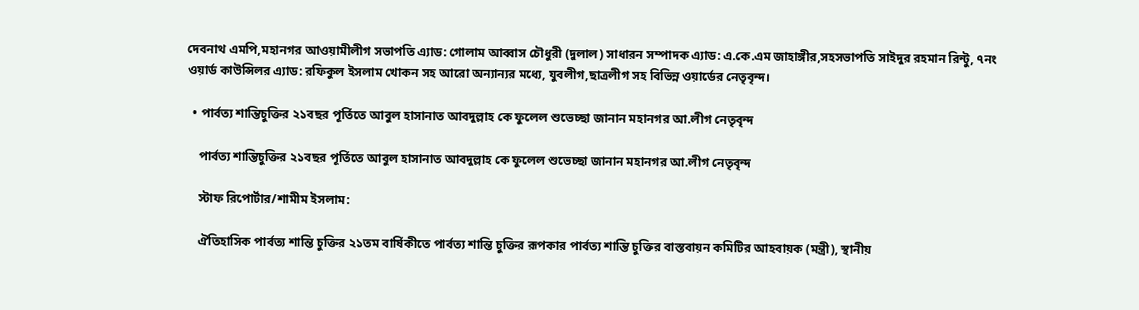দেবনাথ এমপি,মহানগর আওয়ামীলীগ সভাপতি এ্যাড: গোলাম আব্বাস চৌধুরী (দুলাল) সাধারন সম্পাদক এ্যাড: এ.কে.এম জাহাঙ্গীর,সহসভাপতি সাইদুর রহমান রিন্টু, ৭নং ওয়ার্ড কাউন্সিলর এ্যাড: রফিকুল ইসলাম খোকন সহ আরো অন্যান্যর মধ্যে, যুবলীগ,ছাত্রলীগ সহ বিভিন্ন ওয়ার্ডের নেতৃবৃন্দ।

  • পার্বত্য শান্তিচুক্তির ২১বছর পূর্তিতে আবুল হাসানাত আবদুল্লাহ কে ফুলেল শুভেচ্ছা জানান মহানগর আ.লীগ নেতৃবৃন্দ

    পার্বত্য শান্তিচুক্তির ২১বছর পূর্তিতে আবুল হাসানাত আবদুল্লাহ কে ফুলেল শুভেচ্ছা জানান মহানগর আ.লীগ নেতৃবৃন্দ

    স্টাফ রিপোর্টার/শামীম ইসলাম:

    ঐতিহাসিক পার্বত্য শান্তি চুক্তির ২১তম বার্ষিকীতে পার্বত্য শান্তি চুক্তির রূপকার পার্বত্য শান্তি চুক্তির বাস্তবায়ন কমিটির আহবায়ক (মন্ত্রী), স্থানীয়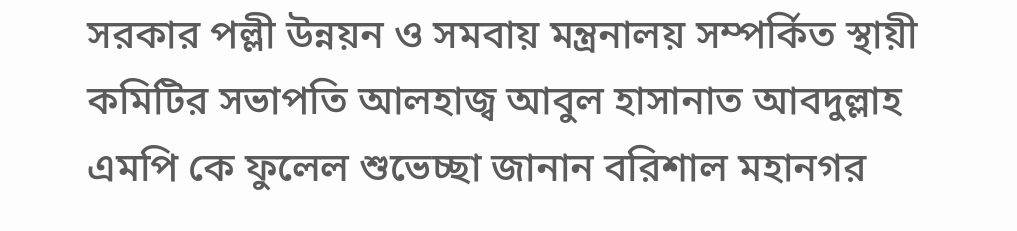সরকার পল্লী উন্নয়ন ও সমবায় মন্ত্রনালয় সম্পর্কিত স্থায়ী কমিটির সভাপতি আলহাজ্ব আবুল হাসানাত আবদুল্লাহ এমপি কে ফুলেল শুভেচ্ছা জানান বরিশাল মহানগর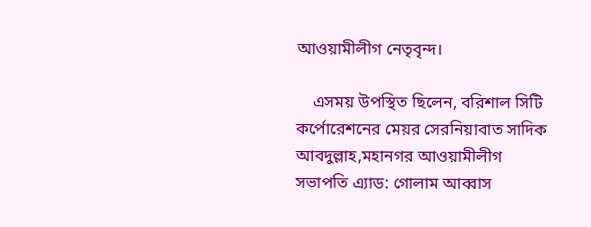আওয়ামীলীগ নেতৃবৃন্দ।

    এসময় উপস্থিত ছিলেন, বরিশাল সিটি কর্পোরেশনের মেয়র সেরনিয়াবাত সাদিক আবদুল্লাহ,মহানগর আওয়ামীলীগ সভাপতি এ্যাড: গোলাম আব্বাস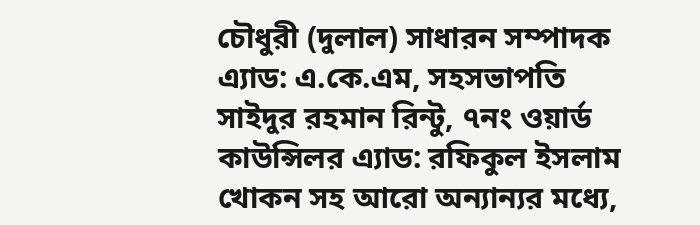চৌধুরী (দুলাল) সাধারন সম্পাদক এ্যাড: এ.কে.এম, সহসভাপতি সাইদুর রহমান রিন্টু, ৭নং ওয়ার্ড কাউন্সিলর এ্যাড: রফিকুল ইসলাম খোকন সহ আরো অন্যান্যর মধ্যে,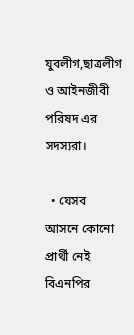যুবলীগ,ছাত্রলীগ ও আইনজীবী পরিষদ এর সদস্যরা।

  • যেসব আসনে কোনো প্রার্থী নেই বিএনপির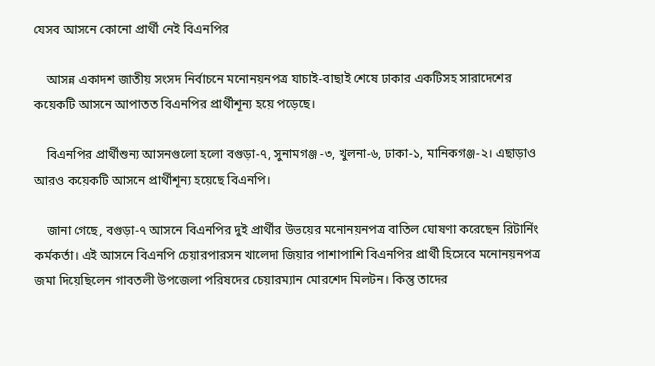যেসব আসনে কোনো প্রার্থী নেই বিএনপির

    আসন্ন একাদশ জাতীয় সংসদ নির্বাচনে মনোনয়নপত্র যাচাই-বাছাই শেষে ঢাকার একটিসহ সারাদেশের কয়েকটি আসনে আপাতত বিএনপির প্রার্থীশূন্য হয়ে পড়েছে।

    বিএনপির প্রার্থীশুন্য আসনগুলো হলো বগুড়া-৭, সুনামগঞ্জ -৩, খুলনা-৬, ঢাকা-১, মানিকগঞ্জ-২। এছাড়াও আরও কয়েকটি আসনে প্রার্থীশূন্য হয়েছে বিএনপি।

    জানা গেছে, বগুড়া-৭ আসনে বিএনপির দুই প্রার্থীর উভয়ের মনোনয়নপত্র বাতিল ঘোষণা করেছেন রিটার্নিং কর্মকর্তা। এই আসনে বিএনপি চেয়ারপারসন খালেদা জিয়ার পাশাপাশি বিএনপির প্রার্থী হিসেবে মনোনয়নপত্র জমা দিয়েছিলেন গাবতলী উপজেলা পরিষদের চেয়ারম্যান মোরশেদ মিলটন। কিন্তু তাদের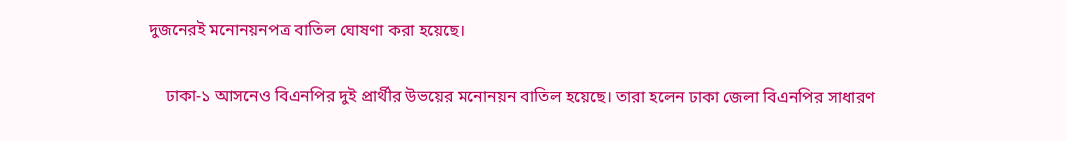দুজনেরই মনোনয়নপত্র বাতিল ঘোষণা করা হয়েছে।

    ঢাকা-১ আসনেও বিএনপির দুই প্রার্থীর উভয়ের মনোনয়ন বাতিল হয়েছে। তারা হলেন ঢাকা জেলা বিএনপির সাধারণ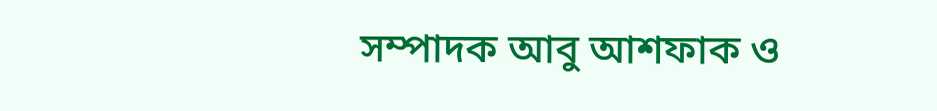সম্পাদক আবু আশফাক ও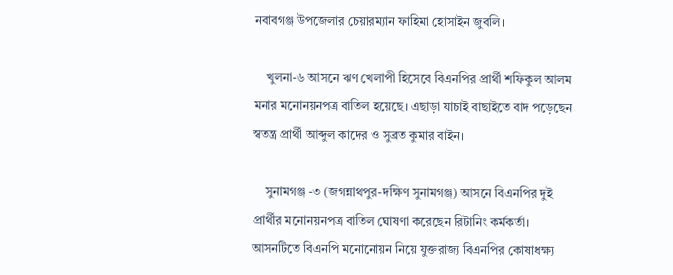নবাবগঞ্জ উপজেলার চেয়ারম্যান ফাহিমা হোসাইন জুবলি।

    খুলনা-৬ আসনে ঋণ খেলাপী হিসেবে বিএনপির প্রার্থী শফিকুল আলম মনার মনোনয়নপত্র বাতিল হয়েছে। এছাড়া যাচাই বাছাইতে বাদ পড়েছেন স্বতন্ত্র প্রার্থী আব্দুল কাদের ও সুব্রত কুমার বাইন।

    সুনামগঞ্জ -৩ (জগন্নাথপুর-দক্ষিণ সুনামগঞ্জ) আসনে বিএনপির দুই প্রার্থীর মনোনয়নপত্র বাতিল ঘোষণা করেছেন রিটানিং কর্মকর্তা। আসনটিতে বিএনপি মনোনোয়ন নিয়ে যুক্তরাজ্য বিএনপির কোষাধক্ষ্য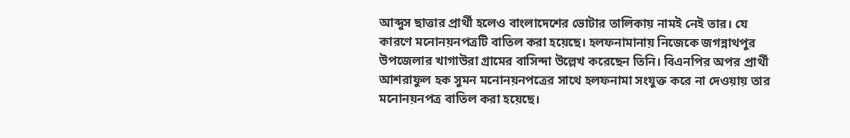আব্দুস ছাত্তার প্রার্থী হলেও বাংলাদেশের ভোটার তালিকায় নামই নেই তার। যে কারণে মনোনয়নপত্রটি বাতিল করা হয়েছে। হলফনামানায় নিজেকে জগন্নাথপুর উপজেলার খাগাউরা গ্রামের বাসিন্দা উল্লেখ করেছেন তিনি। বিএনপির অপর প্রার্থী আশরাফুল হক সুমন মনোনয়নপত্রের সাথে হলফনামা সংযুক্ত করে না দেওয়ায় তার মনোনয়নপত্র বাতিল করা হয়েছে।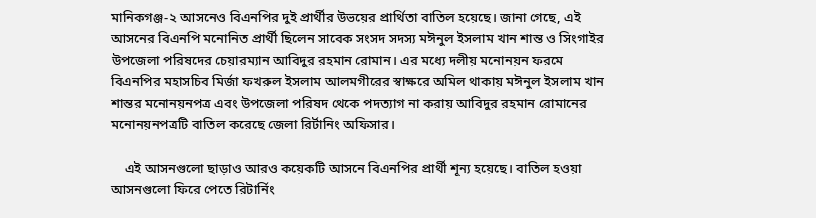মানিকগঞ্জ-২ আসনেও বিএনপির দুই প্রার্থীর উভয়ের প্রার্থিতা বাতিল হয়েছে। জানা গেছে, এই আসনের বিএনপি মনোনিত প্রার্থী ছিলেন সাবেক সংসদ সদস্য মঈনুল ইসলাম খান শান্ত ও সিংগাইর উপজেলা পরিষদের চেয়ারম্যান আবিদুর রহমান রোমান। এর মধ্যে দলীয় মনোনয়ন ফরমে বিএনপির মহাসচিব মির্জা ফখরুল ইসলাম আলমগীরের স্বাক্ষরে অমিল থাকায় মঈনুল ইসলাম খান শান্তর মনোনয়নপত্র এবং উপজেলা পরিষদ থেকে পদত্যাগ না করায় আবিদুর রহমান রোমানের মনোনয়নপত্রটি বাতিল করেছে জেলা রির্টানিং অফিসার।

    এই আসনগুলো ছাড়াও আরও কয়েকটি আসনে বিএনপির প্রার্থী শূন্য হয়েছে। বাতিল হওয়া আসনগুলো ফিরে পেতে রিটার্নিং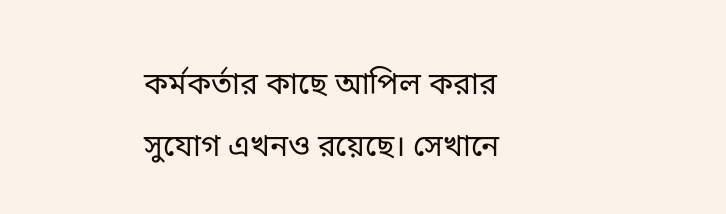কর্মকর্তার কাছে আপিল করার সুযোগ এখনও রয়েছে। সেখানে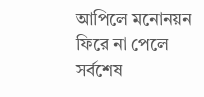আপিলে মনোনয়ন ফিরে না পেলে সর্বশেষ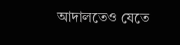আদালতেও যেতে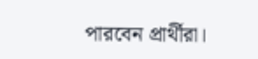পারবেন প্রার্থীরা।